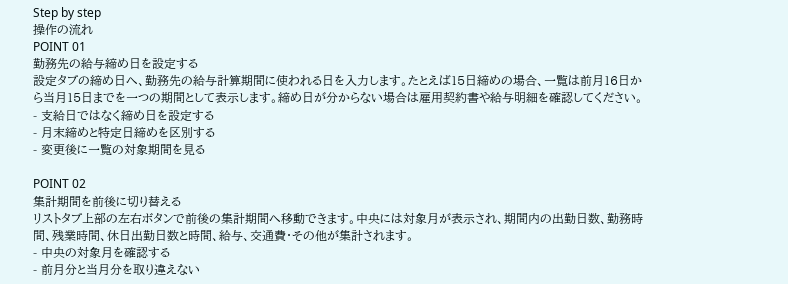Step by step
操作の流れ
POINT 01
勤務先の給与締め日を設定する
設定タブの締め日へ、勤務先の給与計算期間に使われる日を入力します。たとえば15日締めの場合、一覧は前月16日から当月15日までを一つの期間として表示します。締め日が分からない場合は雇用契約書や給与明細を確認してください。
- 支給日ではなく締め日を設定する
- 月末締めと特定日締めを区別する
- 変更後に一覧の対象期間を見る

POINT 02
集計期間を前後に切り替える
リストタブ上部の左右ボタンで前後の集計期間へ移動できます。中央には対象月が表示され、期間内の出勤日数、勤務時間、残業時間、休日出勤日数と時間、給与、交通費・その他が集計されます。
- 中央の対象月を確認する
- 前月分と当月分を取り違えない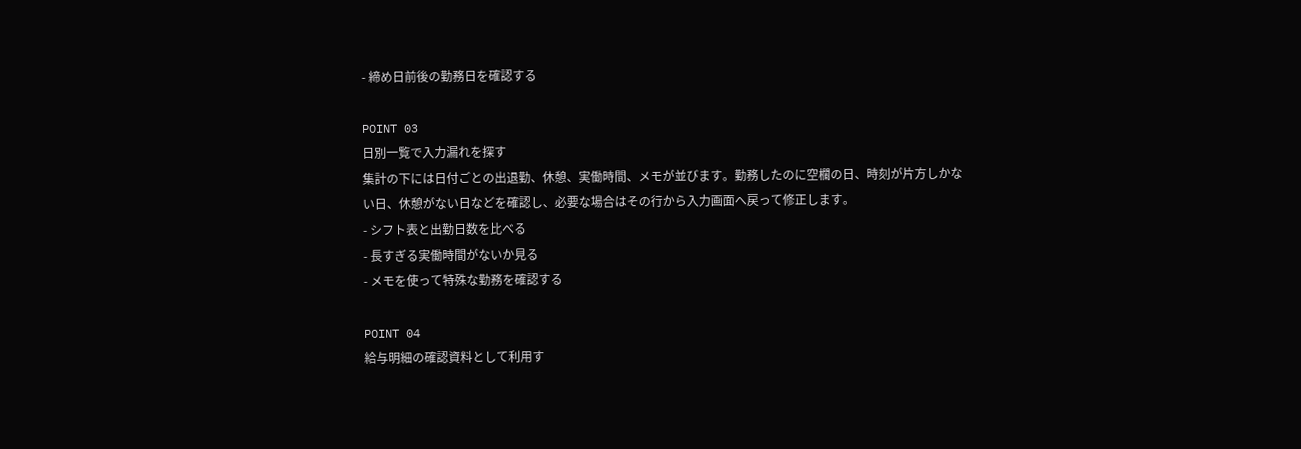- 締め日前後の勤務日を確認する

POINT 03
日別一覧で入力漏れを探す
集計の下には日付ごとの出退勤、休憩、実働時間、メモが並びます。勤務したのに空欄の日、時刻が片方しかない日、休憩がない日などを確認し、必要な場合はその行から入力画面へ戻って修正します。
- シフト表と出勤日数を比べる
- 長すぎる実働時間がないか見る
- メモを使って特殊な勤務を確認する

POINT 04
給与明細の確認資料として利用す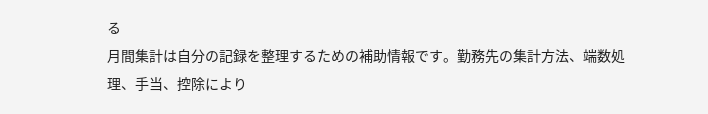る
月間集計は自分の記録を整理するための補助情報です。勤務先の集計方法、端数処理、手当、控除により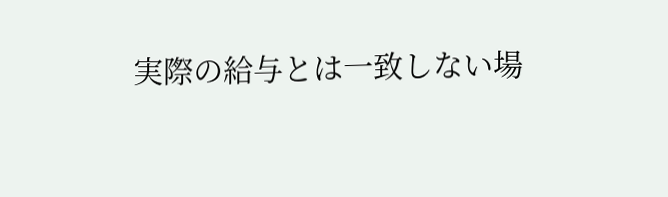実際の給与とは一致しない場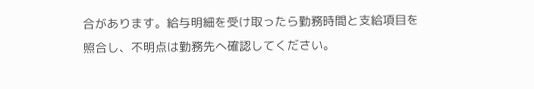合があります。給与明細を受け取ったら勤務時間と支給項目を照合し、不明点は勤務先へ確認してください。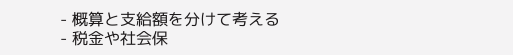- 概算と支給額を分けて考える
- 税金や社会保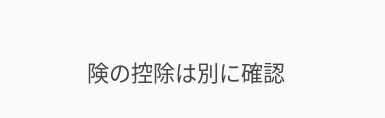険の控除は別に確認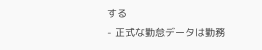する
- 正式な勤怠データは勤務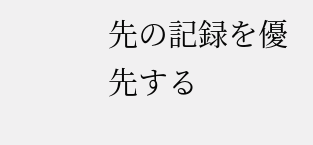先の記録を優先する